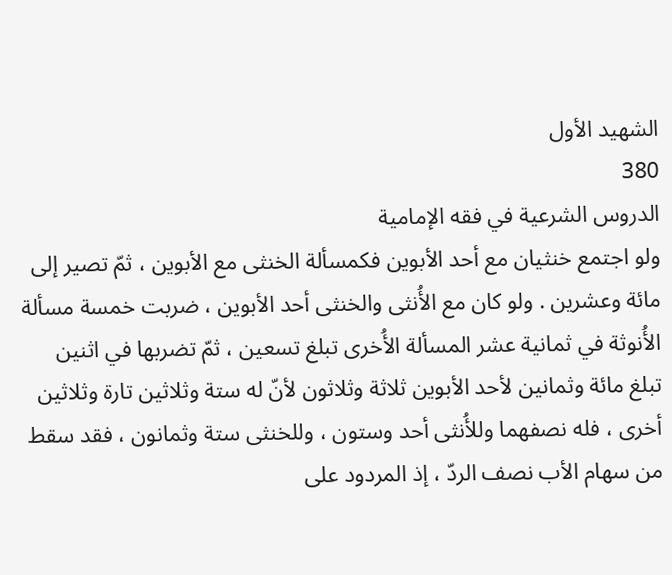الشهيد الأول
380
الدروس الشرعية في فقه الإمامية
ولو اجتمع خنثيان مع أحد الأبوين فكمسألة الخنثى مع الأبوين ، ثمّ تصير إلى مائة وعشرين . ولو كان مع الأُنثى والخنثى أحد الأبوين ، ضربت خمسة مسألة الأُنوثة في ثمانية عشر المسألة الأُخرى تبلغ تسعين ، ثمّ تضربها في اثنين تبلغ مائة وثمانين لأحد الأبوين ثلاثة وثلاثون لأنّ له ستة وثلاثين تارة وثلاثين أخرى ، فله نصفهما وللأُنثى أحد وستون ، وللخنثى ستة وثمانون ، فقد سقط من سهام الأب نصف الردّ ، إذ المردود على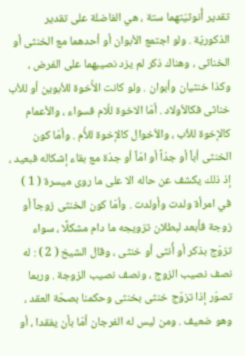تقدير أُنوثيّتهما ستة ، هي الفاضلة على تقدير الذكوريّة . ولو اجتمع الأبوان أو أحدهما مع الخنثى أو الخناثى ، وهناك ذكر لم يزد نصيبهما على الفرض ، وكذا خنثيان وأبوان . ولو كانت الأُخوة للأبوين أو للأب خناثى فكالأولاد . أمّا الاخوة للُام فسواء ، والأعمام كالإخوة للأب ، والأخوال كالإخوة للأُم . وأمّا كون الخنثى أباً أو جدّاً أو امّاً أو جدّة مع بقاء إشكاله فبعيد ، إذ ذلك يكشف عن حاله الا على ما روى ميسرة ( 1 ) في امرأة ولدت وأولدت . وأمّا كون الخنثى زوجاً أو زوجة فأبعد لبطلان تزويجه ما دام مشكلًا ، سواء تزوّج بذكر أو أُنثى أو خنثى ، وقال الشيخ ( 2 ) : له نصف نصيب الزوج ، ونصف نصيب الزوجة . وربما تصوّر إذا تزوّج خنثى بخنثى وحكمنا بصحّة العقد ، وهو ضعيف . ومن ليس له الفرجان أمّا بأن يفقدا ، أو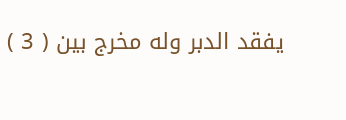يفقد الدبر وله مخرج بين ( 3 )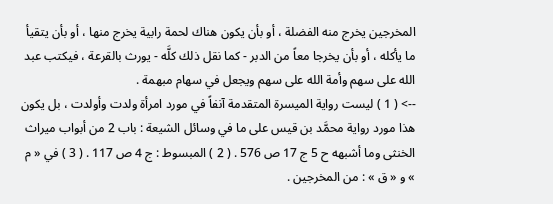المخرجين يخرج منه الفضلة ، أو بأن يكون هناك لحمة رابية يخرج منها ، أو بأن يتقيأ ما يأكله ، أو بأن يخرجا معاً من الدبر - كما نقل ذلك كلَّه - يورث بالقرعة ، فيكتب عبد الله على سهم وأمة الله على سهم ويجعل في سهام مبهمة .
--> ( 1 ) ليست رواية الميسرة المتقدمة آنفاً في مورد امرأة ولدت وأولدت ، بل يكون هذا مورد رواية محمَّد بن قيس على ما في وسائل الشيعة : باب 2 من أبواب ميراث الخنثى وما أشبهه ح 5 ج 17 ص 576 . ( 2 ) المبسوط : ج 4 ص 117 . ( 3 ) في « م » و « ق » : من المخرجين .